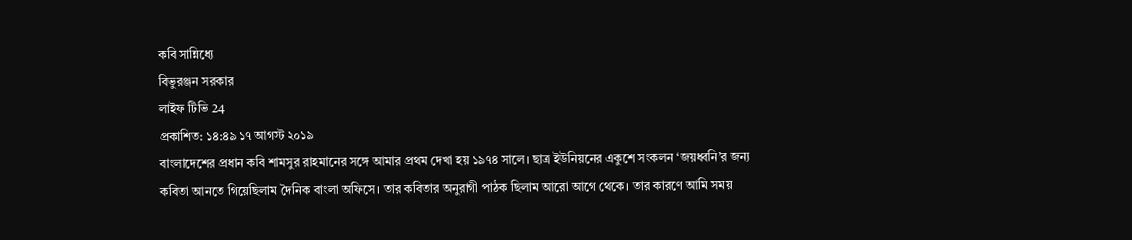কবি সান্নিধ্যে
বিভুরঞ্জন সরকার
লাইফ টিভি 24
প্রকাশিত: ১৪:৪৯ ১৭ আগস্ট ২০১৯
বাংলাদেশের প্রধান কবি শামসুর রাহমানের সঙ্গে আমার প্রথম দেখা হয় ১৯৭৪ সালে। ছাত্র ইউনিয়নের একুশে সংকলন ‘জয়ধ্বনি’র জন্য কবিতা আনতে গিয়েছিলাম দৈনিক বাংলা অফিসে। তার কবিতার অনুরাগী পাঠক ছিলাম আরো আগে থেকে। তার কারণে আমি সময়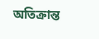অতিক্রান্ত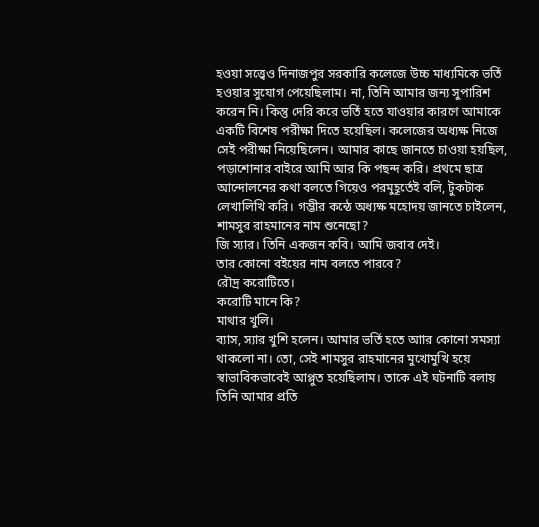হওয়া সত্ত্বেও দিনাজপুর সরকারি কলেজে উচ্চ মাধ্যমিকে ভর্তি হওয়ার সুযোগ পেয়েছিলাম। না, তিনি আমার জন্য সুপারিশ করেন নি। কিন্তু দেরি করে ভর্তি হতে যাওয়ার কারণে আমাকে একটি বিশেষ পরীক্ষা দিতে হয়েছিল। কলেজের অধ্যক্ষ নিজে সেই পরীক্ষা নিয়েছিলেন। আমার কাছে জানতে চাওয়া হয়ছিল, পড়াশোনার বাইরে আমি আর কি পছন্দ করি। প্রথমে ছাত্র আন্দোলনের কথা বলতে গিয়েও পরমুহূর্তেই বলি, টুকটাক লেখালিখি করি। গম্ভীর কন্ঠে অধ্যক্ষ মহোদয় জানতে চাইলেন, শামসুর রাহমানের নাম শুনেছো?
জি স্যার। তিনি একজন কবি। আমি জবাব দেই।
তার কোনো বইয়ের নাম বলতে পারবে?
রৌদ্র করোটিতে।
করোটি মানে কি?
মাথার খুলি।
ব্যাস, স্যার খুশি হলেন। আমার ভর্তি হতে আার কোনো সমস্যা থাকলো না। তো, সেই শামসুর রাহমানের মুখোমুখি হয়ে স্বাভাবিকভাবেই আপ্লুত হয়েছিলাম। তাকে এই ঘটনাটি বলায় তিনি আমার প্রতি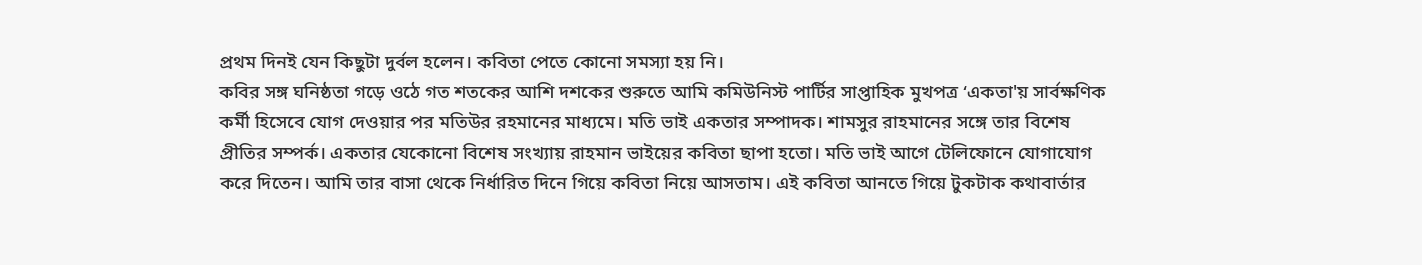প্রথম দিনই যেন কিছুটা দুর্বল হলেন। কবিতা পেতে কোনো সমস্যা হয় নি।
কবির সঙ্গ ঘনিষ্ঠতা গড়ে ওঠে গত শতকের আশি দশকের শুরুতে আমি কমিউনিস্ট পার্টির সাপ্তাহিক মুখপত্র ‘একতা'য় সার্বক্ষণিক কর্মী হিসেবে যোগ দেওয়ার পর মতিউর রহমানের মাধ্যমে। মতি ভাই একতার সম্পাদক। শামসুর রাহমানের সঙ্গে তার বিশেষ প্রীতির সম্পর্ক। একতার যেকোনো বিশেষ সংখ্যায় রাহমান ভাইয়ের কবিতা ছাপা হতো। মতি ভাই আগে টেলিফোনে যোগাযোগ করে দিতেন। আমি তার বাসা থেকে নির্ধারিত দিনে গিয়ে কবিতা নিয়ে আসতাম। এই কবিতা আনতে গিয়ে টুকটাক কথাবার্তার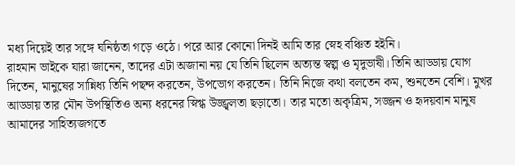মধ্য দিয়েই তার সঙ্গে ঘনিষ্ঠতা গড়ে ওঠে। পরে আর কোনো দিনই আমি তার স্নেহ বঞ্চিত হইনি।
রাহমান ভাইকে যারা জানেন, তাদের এটা অজানা নয় যে তিনি ছিলেন অত্যন্ত স্বল্প ও মৃদুভাষী। তিনি আড্ডায় যোগ দিতেন, মানুষের সান্নিধ্য তিনি পছন্দ করতেন, উপভোগ করতেন। তিনি নিজে কথা বলতেন কম, শুনতেন বেশি। মুখর আড্ডায় তার মৌন উপস্থিতিও অন্য ধরনের স্নিগ্ধ উজ্জ্বলতা ছড়াতো। তার মতো অকৃত্রিম, সজ্জন ও হৃদয়বান মানুষ আমাদের সাহিত্যজগতে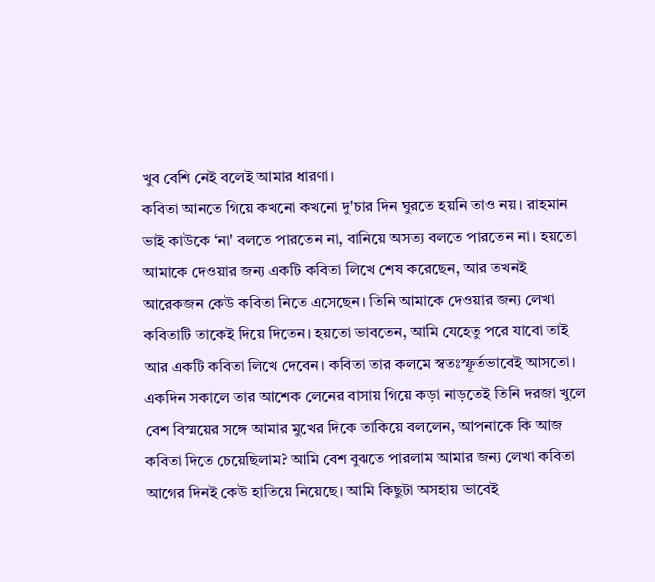খুব বেশি নেই বলেই আমার ধারণা।
কবিতা আনতে গিয়ে কখনো কখনো দু'চার দিন ঘুরতে হয়নি তাও নয়। রাহমান ভাই কাউকে ‘না' বলতে পারতেন না, বানিয়ে অসত্য বলতে পারতেন না। হয়তো আমাকে দেওয়ার জন্য একটি কবিতা লিখে শেষ করেছেন, আর তখনই আরেকজন কেউ কবিতা নিতে এসেছেন। তিনি আমাকে দেওয়ার জন্য লেখা কবিতাটি তাকেই দিয়ে দিতেন। হয়তো ভাবতেন, আমি যেহেতু পরে যাবো তাই আর একটি কবিতা লিখে দেবেন। কবিতা তার কলমে স্বতঃস্ফূর্তভাবেই আসতো।
একদিন সকালে তার আশেক লেনের বাসায় গিয়ে কড়া নাড়তেই তিনি দরজা খুলে বেশ বিস্ময়ের সঙ্গে আমার মুখের দিকে তাকিয়ে বললেন, আপনাকে কি আজ কবিতা দিতে চেয়েছিলাম? আমি বেশ বুঝতে পারলাম আমার জন্য লেখা কবিতা আগের দিনই কেউ হাতিয়ে নিয়েছে। আমি কিছুটা অসহায় ভাবেই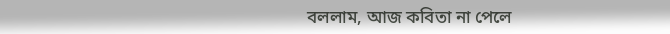বললাম, আজ কবিতা না পেলে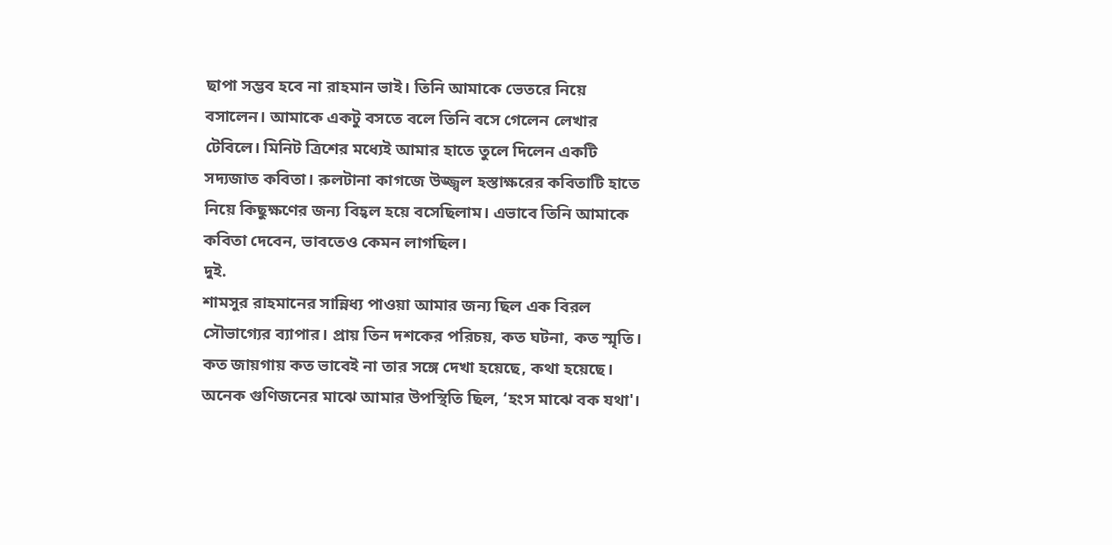ছাপা সম্ভব হবে না রাহমান ভাই। তিনি আমাকে ভেতরে নিয়ে বসালেন। আমাকে একটু বসতে বলে তিনি বসে গেলেন লেখার টেবিলে। মিনিট ত্রিশের মধ্যেই আমার হাতে তুলে দিলেন একটি সদ্যজাত কবিতা। রুলটানা কাগজে উজ্জ্বল হস্তাক্ষরের কবিতাটি হাতে নিয়ে কিছুক্ষণের জন্য বিহ্বল হয়ে বসেছিলাম। এভাবে তিনি আমাকে কবিতা দেবেন, ভাবতেও কেমন লাগছিল।
দুই.
শামসুর রাহমানের সান্নিধ্য পাওয়া আমার জন্য ছিল এক বিরল সৌভাগ্যের ব্যাপার। প্রায় তিন দশকের পরিচয়, কত ঘটনা, কত স্মৃতি। কত জায়গায় কত ভাবেই না তার সঙ্গে দেখা হয়েছে, কথা হয়েছে। অনেক গুণিজনের মাঝে আমার উপস্থিতি ছিল, ‘হংস মাঝে বক যথা'।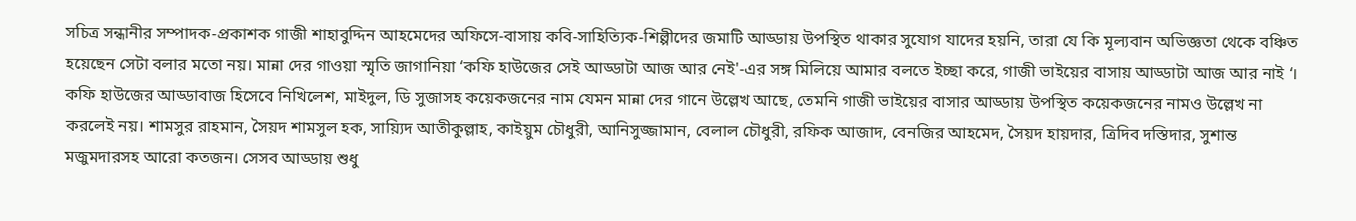সচিত্র সন্ধানীর সম্পাদক-প্রকাশক গাজী শাহাবুদ্দিন আহমেদের অফিসে-বাসায় কবি-সাহিত্যিক-শিল্পীদের জমাটি আড্ডায় উপস্থিত থাকার সুযোগ যাদের হয়নি, তারা যে কি মূল্যবান অভিজ্ঞতা থেকে বঞ্চিত হয়েছেন সেটা বলার মতো নয়। মান্না দের গাওয়া স্মৃতি জাগানিয়া ‘কফি হাউজের সেই আড্ডাটা আজ আর নেই'-এর সঙ্গ মিলিয়ে আমার বলতে ইচ্ছা করে, গাজী ভাইয়ের বাসায় আড্ডাটা আজ আর নাই ‘। কফি হাউজের আড্ডাবাজ হিসেবে নিখিলেশ, মাইদুল, ডি সুজাসহ কয়েকজনের নাম যেমন মান্না দের গানে উল্লেখ আছে, তেমনি গাজী ভাইয়ের বাসার আড্ডায় উপস্থিত কয়েকজনের নামও উল্লেখ না করলেই নয়। শামসুর রাহমান, সৈয়দ শামসুল হক, সায়্যিদ আতীকুল্লাহ, কাইয়ুম চৌধুরী, আনিসুজ্জামান, বেলাল চৌধুরী, রফিক আজাদ, বেনজির আহমেদ, সৈয়দ হায়দার, ত্রিদিব দস্তিদার, সুশান্ত মজুমদারসহ আরো কতজন। সেসব আড্ডায় শুধু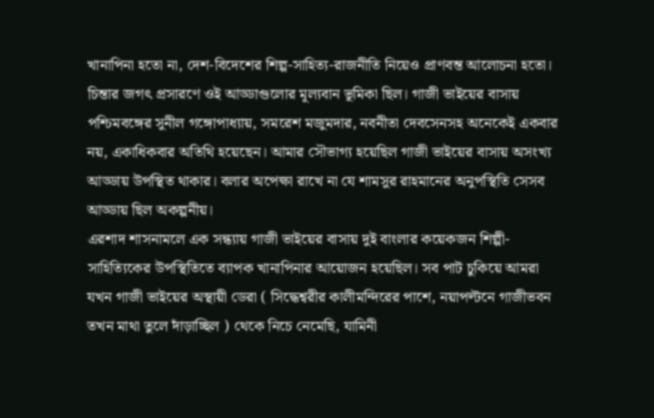খানাপিনা হতো না, দেশ-বিদেশের শিল্প-সাহিত্য-রাজনীতি নিয়েও প্রাণবন্ত আলোচনা হতো। চিন্তার জগৎ প্রসারণে ওই আড্ডাগুলোর মূল্যবান ভূমিকা ছিল। গাজী ভাইয়ের বাসায় পশ্চিমবঙ্গের সুনীল গঙ্গোপাধ্যায়, সমরেশ মজুমদার, নবনীতা দেবসেনসহ অনেকেই একবার নয়, একাধিকবার অতিথি হয়েছেন। আমার সৌভাগ্য হয়েছিল গাজী ভাইয়ের বাসায় অসংখ্য আড্ডায় উপস্থিত থাকার। বলার অপেক্ষা রাখে না যে শামসুর রাহমানের অনুপস্থিতি সেসব আড্ডায় ছিল অকল্পনীয়।
এরশাদ শাসনামলে এক সন্ধ্যায় গাজী ভাইয়ের বাসায় দুই বাংলার কয়েকজন শিল্পী-সাহিত্যিকের উপস্থিতিতে ব্যাপক খানাপিনার আয়োজন হয়েছিল। সব পাট চুকিয়ে আমরা যখন গাজী ভাইয়ের অস্থায়ী ডেরা ( সিদ্ধেশ্বরীর কালীমন্দিরের পাশে, নয়াপল্টনে গাজীভবন তখন মাথা তুলে দাঁড়াচ্ছিল ) থেকে নিচে নেমেছি, যামিনী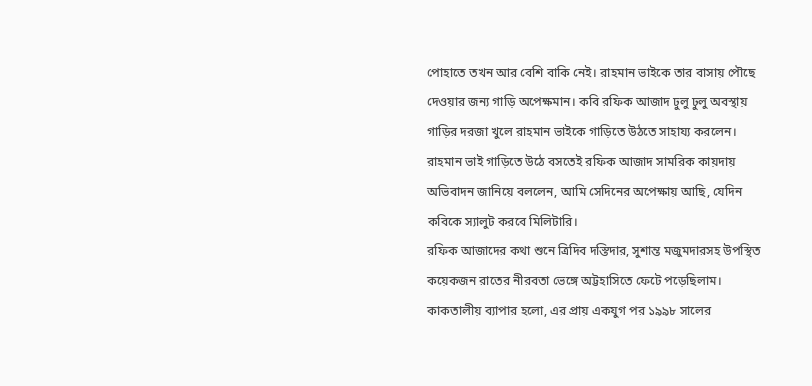পোহাতে তখন আর বেশি বাকি নেই। রাহমান ভাইকে তার বাসায় পৌছে দেওয়ার জন্য গাড়ি অপেক্ষমান। কবি রফিক আজাদ ঢুলু ঢুলু অবস্থায় গাড়ির দরজা খুলে রাহমান ভাইকে গাড়িতে উঠতে সাহায্য করলেন। রাহমান ভাই গাড়িতে উঠে বসতেই রফিক আজাদ সামরিক কায়দায় অভিবাদন জানিয়ে বললেন, আমি সেদিনের অপেক্ষায় আছি, যেদিন কবিকে স্যালুট করবে মিলিটারি।
রফিক আজাদের কথা শুনে ত্রিদিব দস্তিদার, সুশান্ত মজুমদারসহ উপস্থিত কয়েকজন রাতের নীরবতা ভেঙ্গে অট্টহাসিতে ফেটে পড়েছিলাম। কাকতালীয় ব্যাপার হলো, এর প্রায় একযুগ পর ১৯৯৮ সালের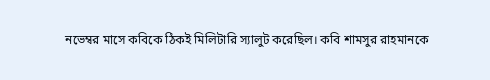নভেম্বর মাসে কবিকে ঠিকই মিলিটারি স্যালুট করেছিল। কবি শামসুর রাহমানকে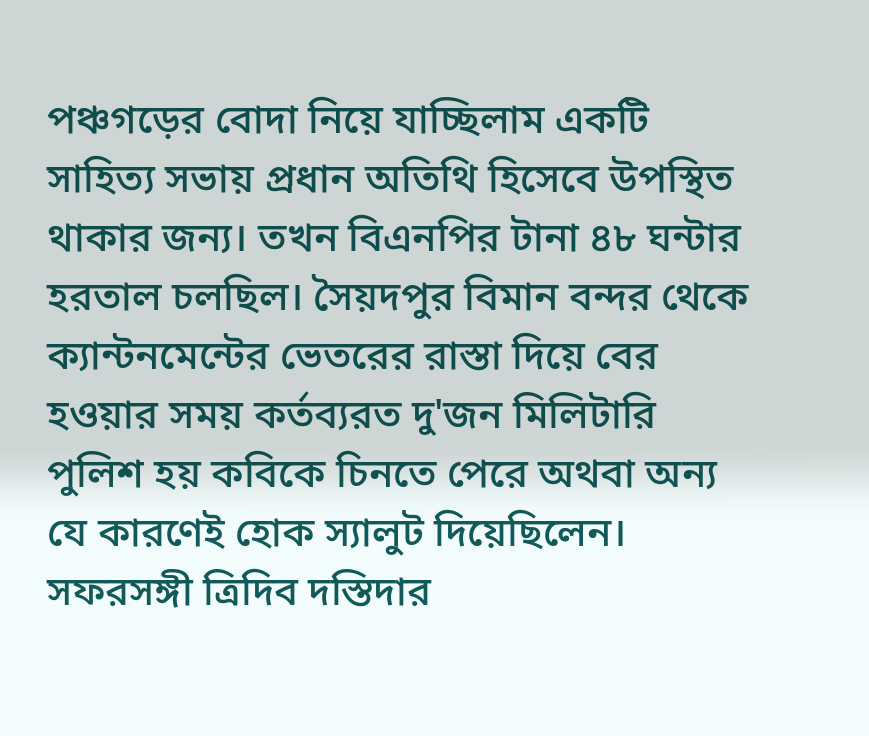পঞ্চগড়ের বোদা নিয়ে যাচ্ছিলাম একটি সাহিত্য সভায় প্রধান অতিথি হিসেবে উপস্থিত থাকার জন্য। তখন বিএনপির টানা ৪৮ ঘন্টার হরতাল চলছিল। সৈয়দপুর বিমান বন্দর থেকে ক্যান্টনমেন্টের ভেতরের রাস্তা দিয়ে বের হওয়ার সময় কর্তব্যরত দু'জন মিলিটারি পুলিশ হয় কবিকে চিনতে পেরে অথবা অন্য যে কারণেই হোক স্যালুট দিয়েছিলেন। সফরসঙ্গী ত্রিদিব দস্তিদার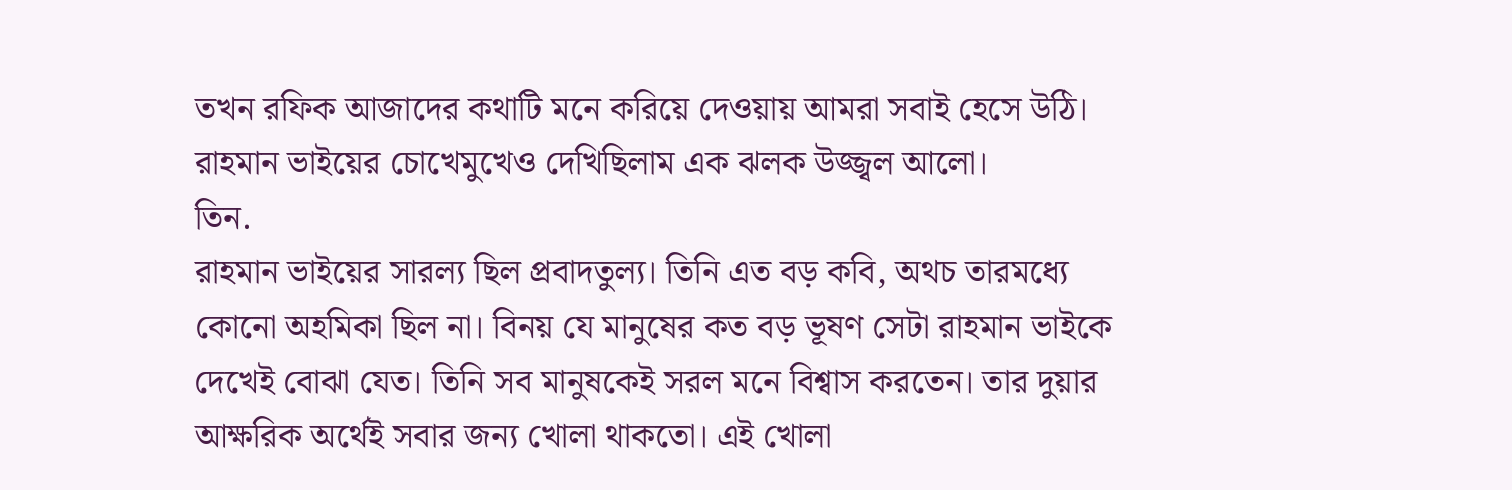তখন রফিক আজাদের কথাটি মনে করিয়ে দেওয়ায় আমরা সবাই হেসে উঠি। রাহমান ভাইয়ের চোখেমুখেও দেখিছিলাম এক ঝলক উজ্জ্বল আলো।
তিন.
রাহমান ভাইয়ের সারল্য ছিল প্রবাদতুল্য। তিনি এত বড় কবি, অথচ তারমধ্যে কোনো অহমিকা ছিল না। বিনয় যে মানুষের কত বড় ভূষণ সেটা রাহমান ভাইকে দেখেই বোঝা যেত। তিনি সব মানুষকেই সরল মনে বিশ্বাস করতেন। তার দুয়ার আক্ষরিক অর্থেই সবার জন্য খোলা থাকতো। এই খোলা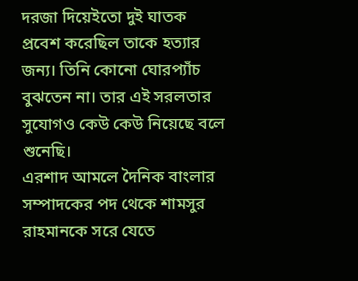দরজা দিয়েইতো দুই ঘাতক প্রবেশ করেছিল তাকে হত্যার জন্য। তিনি কোনো ঘোরপ্যাঁচ বুঝতেন না। তার এই সরলতার সুযোগও কেউ কেউ নিয়েছে বলে শুনেছি।
এরশাদ আমলে দৈনিক বাংলার সম্পাদকের পদ থেকে শামসুর রাহমানকে সরে যেতে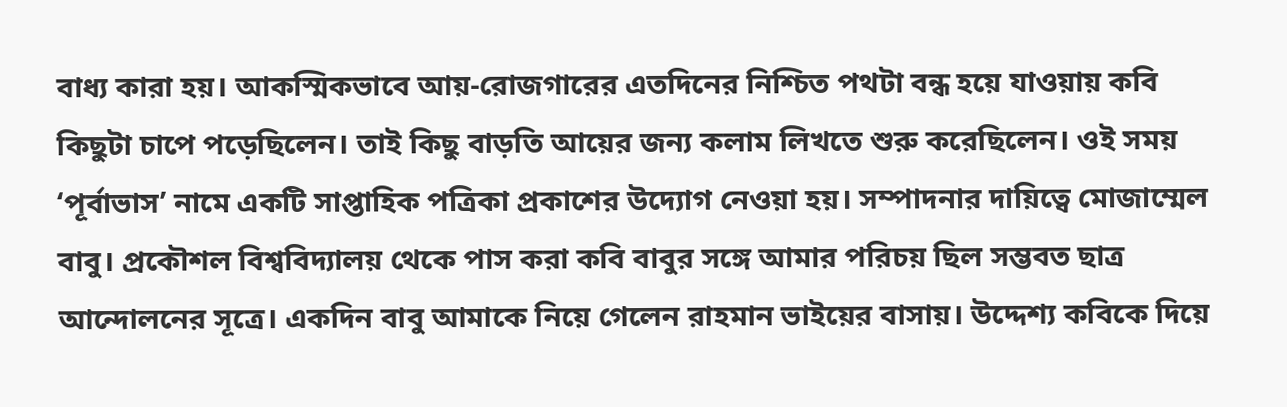বাধ্য কারা হয়। আকস্মিকভাবে আয়-রোজগারের এতদিনের নিশ্চিত পথটা বন্ধ হয়ে যাওয়ায় কবি কিছুটা চাপে পড়েছিলেন। তাই কিছু বাড়তি আয়ের জন্য কলাম লিখতে শুরু করেছিলেন। ওই সময় ‘পূর্বাভাস’ নামে একটি সাপ্তাহিক পত্রিকা প্রকাশের উদ্যোগ নেওয়া হয়। সম্পাদনার দায়িত্বে মোজাম্মেল বাবু। প্রকৌশল বিশ্ববিদ্যালয় থেকে পাস করা কবি বাবুর সঙ্গে আমার পরিচয় ছিল সম্ভবত ছাত্র আন্দোলনের সূত্রে। একদিন বাবু আমাকে নিয়ে গেলেন রাহমান ভাইয়ের বাসায়। উদ্দেশ্য কবিকে দিয়ে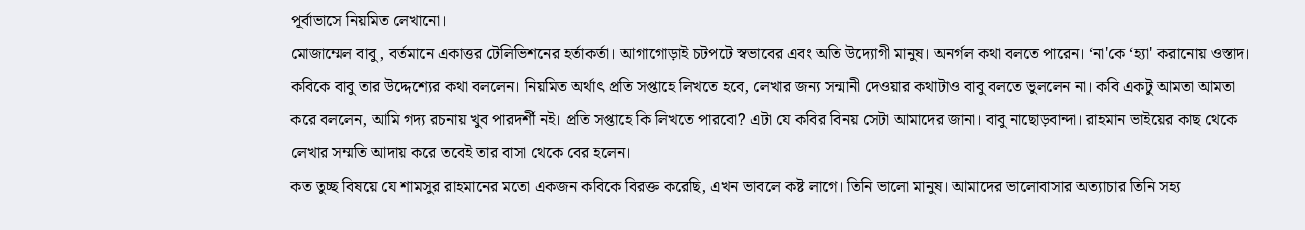পূর্বাভাসে নিয়মিত লেখানো।
মোজাম্মেল বাবু, বর্তমানে একাত্তর টেলিভিশনের হর্তাকর্তা। আগাগোড়াই চটপটে স্বভাবের এবং অতি উদ্যোগী মানুষ। অনর্গল কথা বলতে পারেন। ‘না'কে ‘হ্যা' করানোয় ওস্তাদ। কবিকে বাবু তার উদ্দেশ্যের কথা বললেন। নিয়মিত অর্থাৎ প্রতি সপ্তাহে লিখতে হবে, লেখার জন্য সন্মানী দেওয়ার কথাটাও বাবু বলতে ভুললেন না। কবি একটু আমতা আমতা করে বললেন, আমি গদ্য রচনায় খুব পারদর্শী নই। প্রতি সপ্তাহে কি লিখতে পারবো? এটা যে কবির বিনয় সেটা আমাদের জানা। বাবু নাছোড়বান্দা। রাহমান ভাইয়ের কাছ থেকে লেখার সম্মতি আদায় করে তবেই তার বাসা থেকে বের হলেন।
কত তুচ্ছ বিষয়ে যে শামসুর রাহমানের মতো একজন কবিকে বিরক্ত করেছি, এখন ভাবলে কষ্ট লাগে। তিনি ভালো মানুষ। আমাদের ভালোবাসার অত্যাচার তিনি সহ্য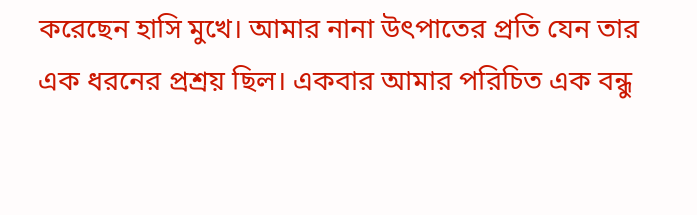করেছেন হাসি মুখে। আমার নানা উৎপাতের প্রতি যেন তার এক ধরনের প্রশ্রয় ছিল। একবার আমার পরিচিত এক বন্ধু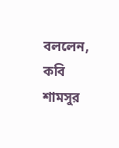বললেন, কবি শামসুর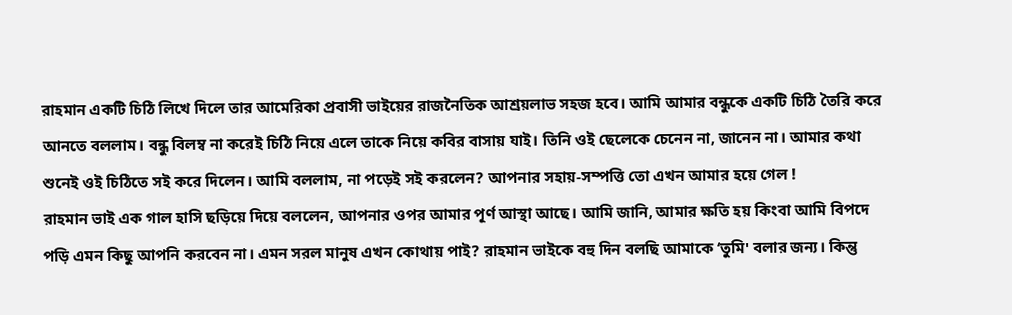রাহমান একটি চিঠি লিখে দিলে তার আমেরিকা প্রবাসী ভাইয়ের রাজনৈতিক আশ্রয়লাভ সহজ হবে। আমি আমার বন্ধুকে একটি চিঠি তৈরি করে আনতে বললাম। বন্ধু বিলম্ব না করেই চিঠি নিয়ে এলে তাকে নিয়ে কবির বাসায় যাই। তিনি ওই ছেলেকে চেনেন না, জানেন না। আমার কথা শুনেই ওই চিঠিতে সই করে দিলেন। আমি বললাম, না পড়েই সই করলেন? আপনার সহায়-সম্পত্তি তো এখন আমার হয়ে গেল !
রাহমান ভাই এক গাল হাসি ছড়িয়ে দিয়ে বললেন, আপনার ওপর আমার পূর্ণ আস্থা আছে। আমি জানি, আমার ক্ষতি হয় কিংবা আমি বিপদে পড়ি এমন কিছু আপনি করবেন না। এমন সরল মানুষ এখন কোথায় পাই? রাহমান ভাইকে বহু দিন বলছি আমাকে ‘তুমি' বলার জন্য। কিন্তু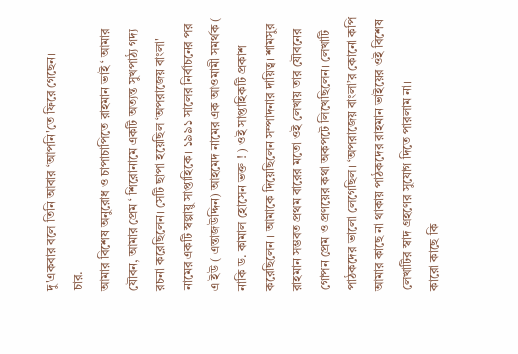দু'একবার বলে তিনি আবার ‘আপনি'তে ফিরে গেছেন।
চার.
আমার বিশেষ অনুরোধ ও চাপাচাপিতে রাহমান ভাই ‘ আমার যৌবন, আমার প্রেম ‘ শিরোনামে একটি অত্যন্ত সুখপাঠ্য গদ্য রচনা করেছিলেন। সেটি ছাপা হয়েছিল ‘অপরাজেয় বাংলা' নামের একটি স্বল্পায়ু সাপ্তাহিকে। ১৯৯১ সালের নির্বাচনের পর এ ইউ ( এন্তাজউদ্দিন) আহমেদ নামের এক আওমামী সমর্থক ( নাকি ড. কামাল হোসেন ভক্ত ! ) ওই সাপ্তাহিকটি প্রকাশ করেছিলেন । আমাকে দিয়েছিলেন সম্পাদনার দায়িত্ব। শামসুর রাহমান সম্ভবত প্রথম বারের মতো ওই লেখায় তার যৌবনের গোপন প্রেম ও প্রণয়ের কথা অকপটে লিখেছিলেন। লেখাটি পাঠকদের ভালো লেগেছিল। ‘অপরাজেয় বাংলা’র কোনো কপি আমার কাছে না থাকায় পাঠকদের রাহমান ভাইয়ের ওই বিশেষ লেখাটির স্বাদ গ্রহণের সুযোগ দিতে পারলাম না।
কারো কাছে কি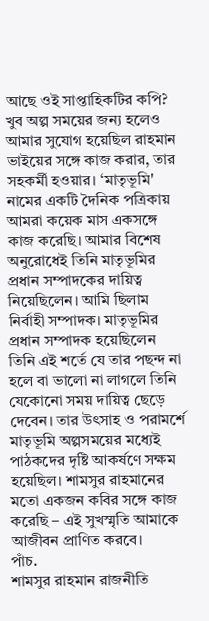আছে ওই সাপ্তাহিকটির কপি?
খুব অল্প সময়ের জন্য হলেও আমার সুযোগ হয়েছিল রাহমান ভাইয়ের সঙ্গে কাজ করার, তার সহকর্মী হওয়ার। ‘মাতৃভূমি' নামের একটি দৈনিক পত্রিকায় আমরা কয়েক মাস একসঙ্গে কাজ করেছি। আমার বিশেষ অনুরোধেই তিনি মাতৃভূমির প্রধান সম্পাদকের দায়িত্ব নিয়েছিলেন। আমি ছিলাম নির্বাহী সম্পাদক। মাতৃভূমির প্রধান সম্পাদক হয়েছিলেন তিনি এই শর্তে যে তার পছন্দ না হলে বা ভালো না লাগলে তিনি যেকোনো সময় দায়িত্ব ছেড়ে দেবেন। তার উৎসাহ ও পরামর্শে মাতৃভূমি অল্পসময়ের মধ্যেই পাঠকদের দৃষ্টি আকর্ষণে সক্ষম হয়েছিল। শামসুর রাহমানের মতো একজন কবির সঙ্গে কাজ করেছি – এই সুখস্মৃতি আমাকে আজীবন প্রাণিত করবে।
পাঁচ.
শামসুর রাহমান রাজনীতি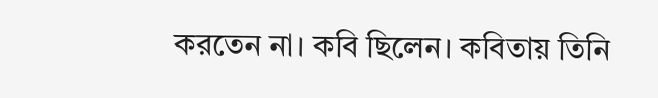করতেন না। কবি ছিলেন। কবিতায় তিনি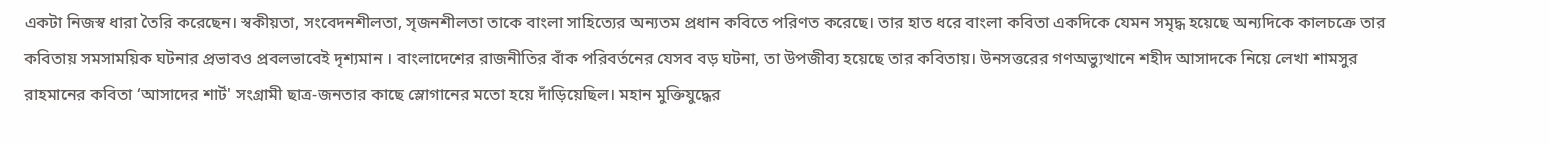একটা নিজস্ব ধারা তৈরি করেছেন। স্বকীয়তা, সংবেদনশীলতা, সৃজনশীলতা তাকে বাংলা সাহিত্যের অন্যতম প্রধান কবিতে পরিণত করেছে। তার হাত ধরে বাংলা কবিতা একদিকে যেমন সমৃদ্ধ হয়েছে অন্যদিকে কালচক্রে তার কবিতায় সমসাময়িক ঘটনার প্রভাবও প্রবলভাবেই দৃশ্যমান । বাংলাদেশের রাজনীতির বাঁক পরিবর্তনের যেসব বড় ঘটনা, তা উপজীব্য হয়েছে তার কবিতায়। উনসত্তরের গণঅভ্যুত্থানে শহীদ আসাদকে নিয়ে লেখা শামসুর রাহমানের কবিতা ‘আসাদের শার্ট' সংগ্রামী ছাত্র-জনতার কাছে স্লোগানের মতো হয়ে দাঁড়িয়েছিল। মহান মুক্তিযুদ্ধের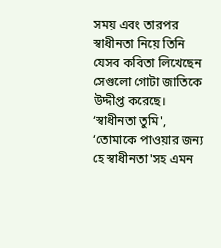সময় এবং তারপর স্বাধীনতা নিয়ে তিনি যেসব কবিতা লিখেছেন সেগুলো গোটা জাতিকে উদ্দীপ্ত করেছে। ‘স্বাধীনতা তুমি', ‘তোমাকে পাওয়ার জন্য হে স্বাধীনতা'সহ এমন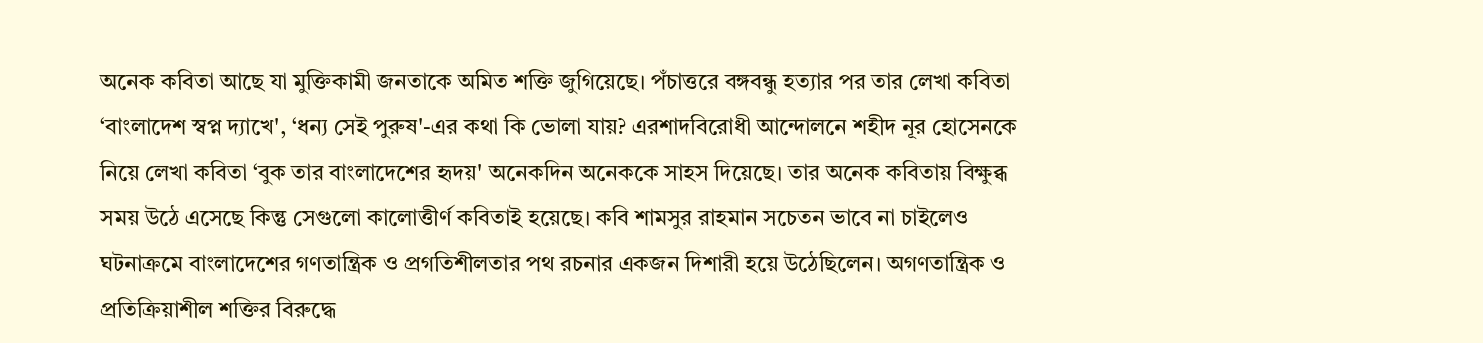অনেক কবিতা আছে যা মুক্তিকামী জনতাকে অমিত শক্তি জুগিয়েছে। পঁচাত্তরে বঙ্গবন্ধু হত্যার পর তার লেখা কবিতা ‘বাংলাদেশ স্বপ্ন দ্যাখে', ‘ধন্য সেই পুরুষ'-এর কথা কি ভোলা যায়? এরশাদবিরোধী আন্দোলনে শহীদ নূর হোসেনকে নিয়ে লেখা কবিতা ‘বুক তার বাংলাদেশের হৃদয়' অনেকদিন অনেককে সাহস দিয়েছে। তার অনেক কবিতায় বিক্ষুব্ধ সময় উঠে এসেছে কিন্তু সেগুলো কালোত্তীর্ণ কবিতাই হয়েছে। কবি শামসুর রাহমান সচেতন ভাবে না চাইলেও ঘটনাক্রমে বাংলাদেশের গণতান্ত্রিক ও প্রগতিশীলতার পথ রচনার একজন দিশারী হয়ে উঠেছিলেন। অগণতান্ত্রিক ও প্রতিক্রিয়াশীল শক্তির বিরুদ্ধে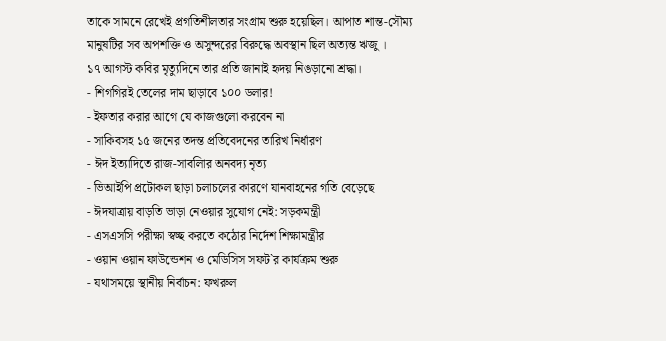তাকে সামনে রেখেই প্রগতিশীলতার সংগ্রাম শুরু হয়েছিল। আপাত শান্ত-সৌম্য মানুষটির সব অপশক্তি ও অসুন্দরের বিরুদ্ধে অবস্থান ছিল অত্যন্ত ঋজু ।
১৭ আগস্ট কবির মৃত্যুদিনে তার প্রতি জানাই হৃদয় নিঙড়ানো শ্রদ্ধা।
- শিগগিরই তেলের দাম ছাড়াবে ১০০ ডলার!
- ইফতার করার আগে যে কাজগুলো করবেন না
- সাকিবসহ ১৫ জনের তদন্ত প্রতিবেদনের তারিখ নির্ধারণ
- ঈদ ইত্যাদিতে রাজ-সাবলিার অনবদ্য নৃত্য
- ভিআইপি প্রটোকল ছাড়া চলাচলের কারণে যানবাহনের গতি বেড়েছে
- ঈদযাত্রায় বাড়তি ভাড়া নেওয়ার সুযোগ নেই: সড়কমন্ত্রী
- এসএসসি পরীক্ষা স্বচ্ছ করতে কঠোর নির্দেশ শিক্ষামন্ত্রীর
- ওয়ান ওয়ান ফাউন্ডেশন ও মেডিসিস সফট`র কার্যক্রম শুরু
- যথাসময়ে স্থানীয় নির্বাচন: ফখরুল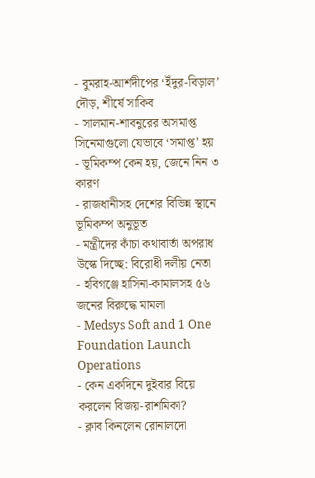- বুমরাহ-আর্শদীপের ‘ইঁদুর-বিড়াল’ দৌড়, শীর্ষে সাকিব
- সালমান-শাবনুরের অসমাপ্ত সিনেমাগুলো যেভাবে ‘সমাপ্ত’ হয়
- ভূমিকম্প কেন হয়, জেনে নিন ৩ কারণ
- রাজধানীসহ দেশের বিভিন্ন স্থানে ভূমিকম্প অনুভূত
- মন্ত্রীদের কাঁচা কথাবার্তা অপরাধ উস্কে দিচ্ছে: বিরোধী দলীয় নেতা
- হবিগঞ্জে হাসিনা-কামালসহ ৫৬ জনের বিরুদ্ধে মামলা
- Medsys Soft and 1 One Foundation Launch Operations
- কেন একদিনে দুইবার বিয়ে করলেন বিজয়-রাশমিকা?
- ক্লাব কিনলেন রোনালদো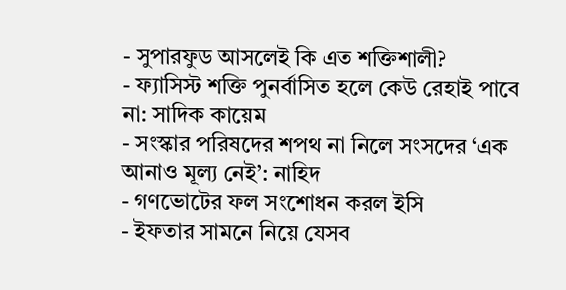- সুপারফুড আসলেই কি এত শক্তিশালী?
- ফ্যাসিস্ট শক্তি পুনর্বাসিত হলে কেউ রেহাই পাবে না: সাদিক কায়েম
- সংস্কার পরিষদের শপথ না নিলে সংসদের ‘এক আনাও মূল্য নেই’: নাহিদ
- গণভোটের ফল সংশোধন করল ইসি
- ইফতার সামনে নিয়ে যেসব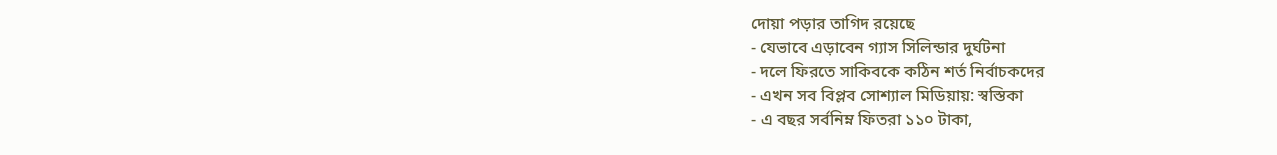দোয়া পড়ার তাগিদ রয়েছে
- যেভাবে এড়াবেন গ্যাস সিলিন্ডার দুর্ঘটনা
- দলে ফিরতে সাকিবকে কঠিন শর্ত নির্বাচকদের
- এখন সব বিপ্লব সোশ্যাল মিডিয়ায়: স্বস্তিকা
- এ বছর সর্বনিম্ন ফিতরা ১১০ টাকা,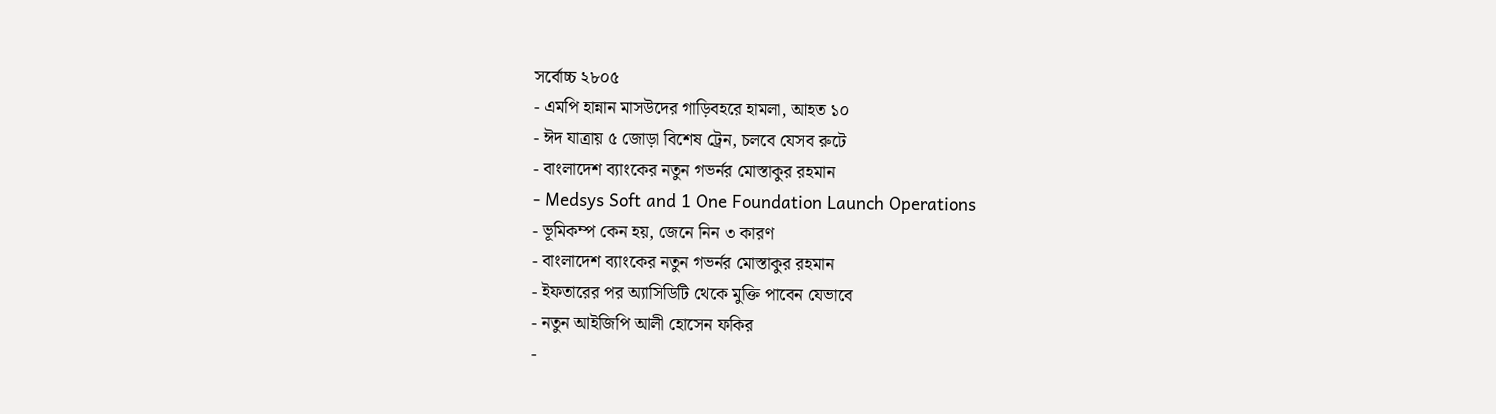সর্বোচ্চ ২৮০৫
- এমপি হান্নান মাসউদের গাড়িবহরে হামলা, আহত ১০
- ঈদ যাত্রায় ৫ জোড়া বিশেষ ট্রেন, চলবে যেসব রুটে
- বাংলাদেশ ব্যাংকের নতুন গভর্নর মোস্তাকুর রহমান
- Medsys Soft and 1 One Foundation Launch Operations
- ভূমিকম্প কেন হয়, জেনে নিন ৩ কারণ
- বাংলাদেশ ব্যাংকের নতুন গভর্নর মোস্তাকুর রহমান
- ইফতারের পর অ্যাসিডিটি থেকে মুক্তি পাবেন যেভাবে
- নতুন আইজিপি আলী হোসেন ফকির
-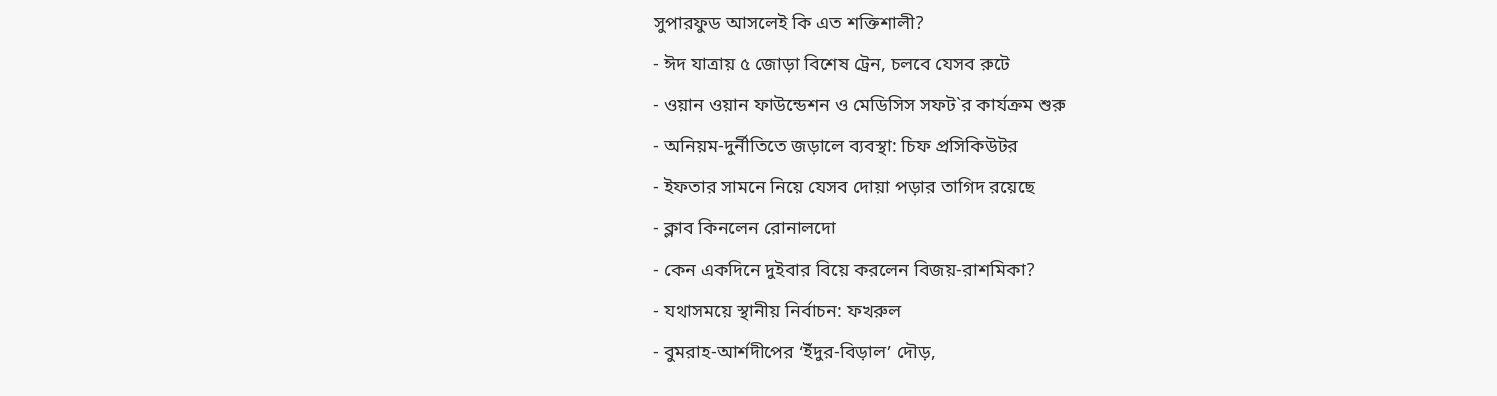সুপারফুড আসলেই কি এত শক্তিশালী?
- ঈদ যাত্রায় ৫ জোড়া বিশেষ ট্রেন, চলবে যেসব রুটে
- ওয়ান ওয়ান ফাউন্ডেশন ও মেডিসিস সফট`র কার্যক্রম শুরু
- অনিয়ম-দুর্নীতিতে জড়ালে ব্যবস্থা: চিফ প্রসিকিউটর
- ইফতার সামনে নিয়ে যেসব দোয়া পড়ার তাগিদ রয়েছে
- ক্লাব কিনলেন রোনালদো
- কেন একদিনে দুইবার বিয়ে করলেন বিজয়-রাশমিকা?
- যথাসময়ে স্থানীয় নির্বাচন: ফখরুল
- বুমরাহ-আর্শদীপের ‘ইঁদুর-বিড়াল’ দৌড়,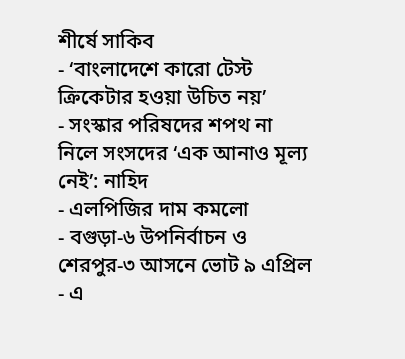শীর্ষে সাকিব
- ‘বাংলাদেশে কারো টেস্ট ক্রিকেটার হওয়া উচিত নয়’
- সংস্কার পরিষদের শপথ না নিলে সংসদের ‘এক আনাও মূল্য নেই’: নাহিদ
- এলপিজির দাম কমলো
- বগুড়া-৬ উপনির্বাচন ও শেরপুর-৩ আসনে ভোট ৯ এপ্রিল
- এ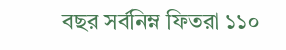বছর সর্বনিম্ন ফিতরা ১১০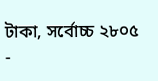টাকা, সর্বোচ্চ ২৮০৫
-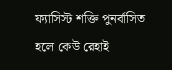ফ্যাসিস্ট শক্তি পুনর্বাসিত হলে কেউ রেহাই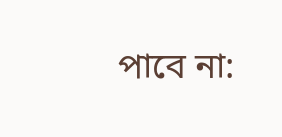পাবে না: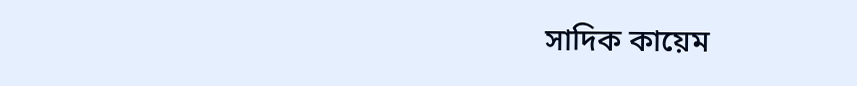সাদিক কায়েম